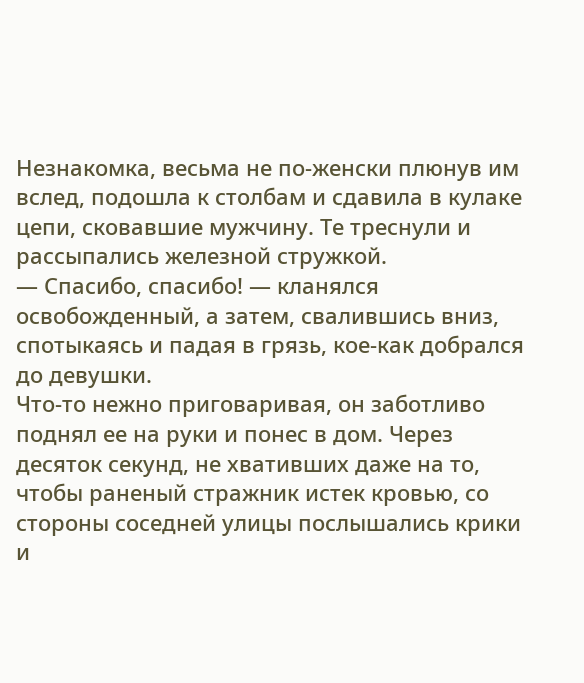Незнакомка, весьма не по-женски плюнув им вслед, подошла к столбам и сдавила в кулаке цепи, сковавшие мужчину. Те треснули и рассыпались железной стружкой.
— Спасибо, спасибо! — кланялся освобожденный, а затем, свалившись вниз, спотыкаясь и падая в грязь, кое-как добрался до девушки.
Что-то нежно приговаривая, он заботливо поднял ее на руки и понес в дом. Через десяток секунд, не хвативших даже на то, чтобы раненый стражник истек кровью, со стороны соседней улицы послышались крики и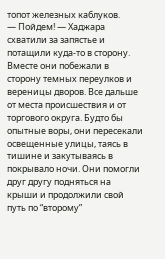топот железных каблуков.
— Пойдем! — Хаджара схватили за запястье и потащили куда-то в сторону.
Вместе они побежали в сторону темных переулков и вереницы дворов. Все дальше от места происшествия и от торгового округа. Будто бы опытные воры, они пересекали освещенные улицы, таясь в тишине и закутываясь в покрывало ночи. Они помогли друг другу подняться на крыши и продолжили свой путь по “второму”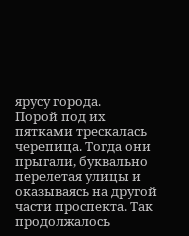ярусу города.
Порой под их пятками трескалась черепица. Тогда они прыгали, буквально перелетая улицы и оказываясь на другой части проспекта. Так продолжалось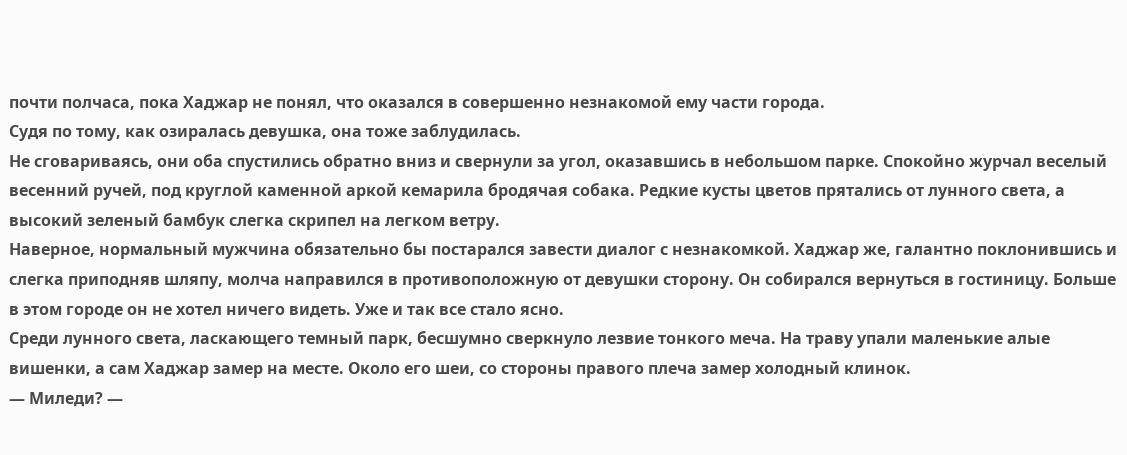почти полчаса, пока Хаджар не понял, что оказался в совершенно незнакомой ему части города.
Судя по тому, как озиралась девушка, она тоже заблудилась.
Не сговариваясь, они оба спустились обратно вниз и свернули за угол, оказавшись в небольшом парке. Спокойно журчал веселый весенний ручей, под круглой каменной аркой кемарила бродячая собака. Редкие кусты цветов прятались от лунного света, а высокий зеленый бамбук слегка скрипел на легком ветру.
Наверное, нормальный мужчина обязательно бы постарался завести диалог с незнакомкой. Хаджар же, галантно поклонившись и слегка приподняв шляпу, молча направился в противоположную от девушки сторону. Он собирался вернуться в гостиницу. Больше в этом городе он не хотел ничего видеть. Уже и так все стало ясно.
Среди лунного света, ласкающего темный парк, бесшумно сверкнуло лезвие тонкого меча. На траву упали маленькие алые вишенки, а сам Хаджар замер на месте. Около его шеи, со стороны правого плеча замер холодный клинок.
— Миледи? —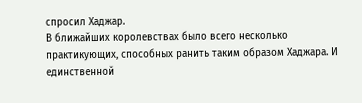спросил Хаджар.
В ближайших королевствах было всего несколько практикующих, способных ранить таким образом Хаджара. И единственной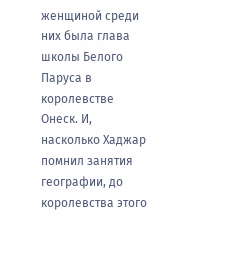женщиной среди них была глава школы Белого Паруса в королевстве Онеск. И, насколько Хаджар помнил занятия географии, до королевства этого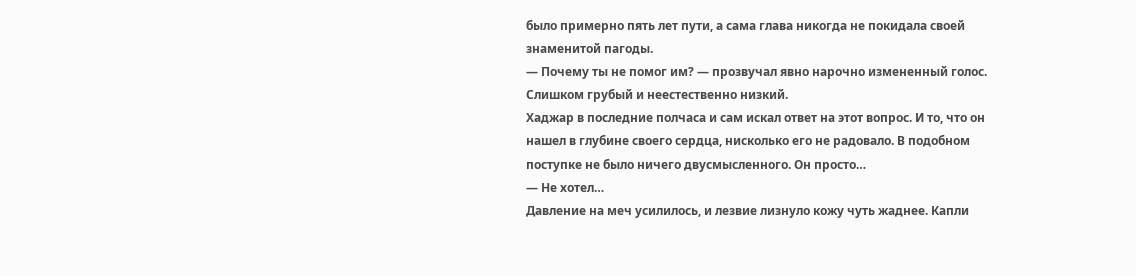было примерно пять лет пути, а сама глава никогда не покидала своей знаменитой пагоды.
— Почему ты не помог им? — прозвучал явно нарочно измененный голос. Слишком грубый и неестественно низкий.
Хаджар в последние полчаса и сам искал ответ на этот вопрос. И то, что он нашел в глубине своего сердца, нисколько его не радовало. В подобном поступке не было ничего двусмысленного. Он просто…
— Не хотел…
Давление на меч усилилось, и лезвие лизнуло кожу чуть жаднее. Капли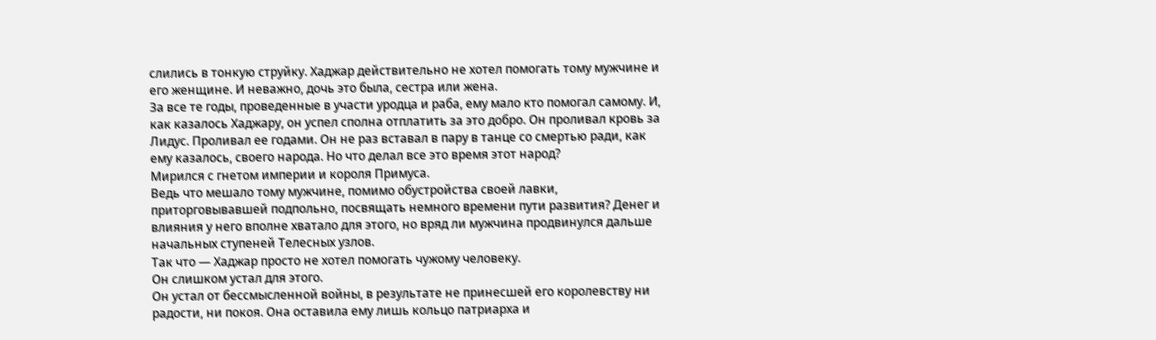слились в тонкую струйку. Хаджар действительно не хотел помогать тому мужчине и его женщине. И неважно, дочь это была, сестра или жена.
За все те годы, проведенные в участи уродца и раба, ему мало кто помогал самому. И, как казалось Хаджару, он успел сполна отплатить за это добро. Он проливал кровь за Лидус. Проливал ее годами. Он не раз вставал в пару в танце со смертью ради, как ему казалось, своего народа. Но что делал все это время этот народ?
Мирился с гнетом империи и короля Примуса.
Ведь что мешало тому мужчине, помимо обустройства своей лавки, приторговывавшей подпольно, посвящать немного времени пути развития? Денег и влияния у него вполне хватало для этого, но вряд ли мужчина продвинулся дальше начальных ступеней Телесных узлов.
Так что — Хаджар просто не хотел помогать чужому человеку.
Он слишком устал для этого.
Он устал от бессмысленной войны, в результате не принесшей его королевству ни радости, ни покоя. Она оставила ему лишь кольцо патриарха и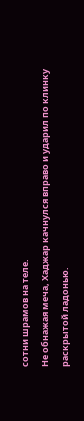сотни шрамов на теле.
Не обнажая меча, Хаджар качнулся вправо и ударил по клинку раскрытой ладонью.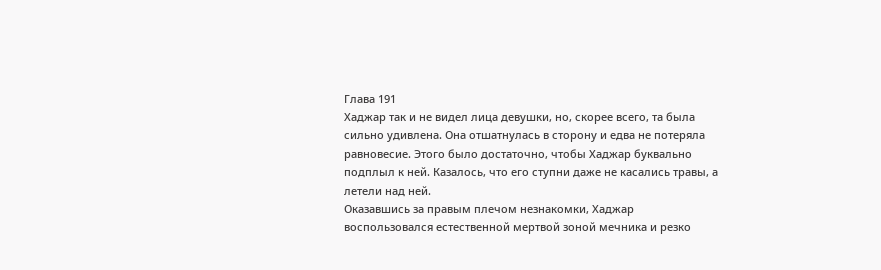Глава 191
Хаджар так и не видел лица девушки, но, скорее всего, та была сильно удивлена. Она отшатнулась в сторону и едва не потеряла равновесие. Этого было достаточно, чтобы Хаджар буквально подплыл к ней. Казалось, что его ступни даже не касались травы, а летели над ней.
Оказавшись за правым плечом незнакомки, Хаджар воспользовался естественной мертвой зоной мечника и резко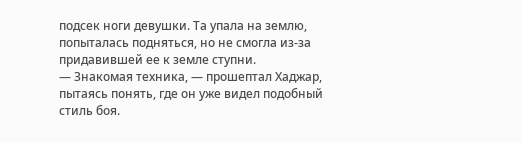подсек ноги девушки. Та упала на землю, попыталась подняться, но не смогла из-за придавившей ее к земле ступни.
— Знакомая техника, — прошептал Хаджар, пытаясь понять, где он уже видел подобный стиль боя.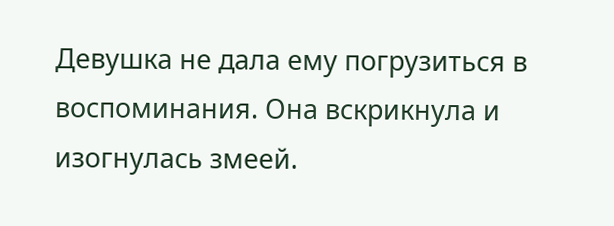Девушка не дала ему погрузиться в воспоминания. Она вскрикнула и изогнулась змеей.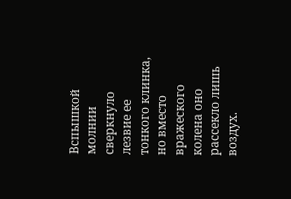Вспышкой молнии сверкнуло лезвие ее тонкого клинка, но вместо вражеского колена оно рассекло лишь воздух.